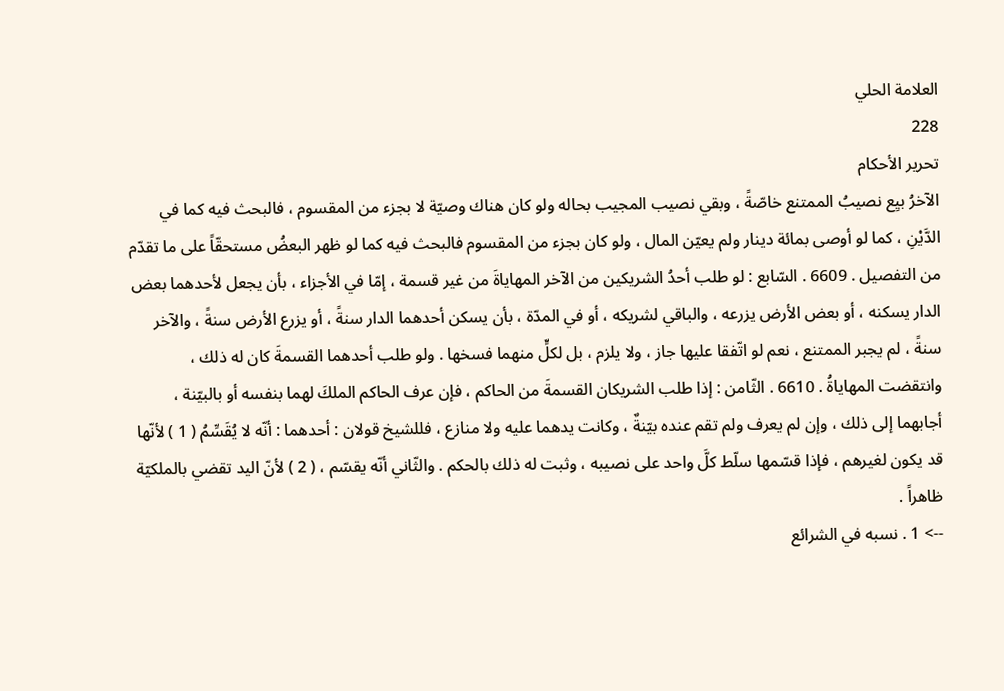العلامة الحلي
228
تحرير الأحكام
الآخرُ بيِع نصيبُ الممتنع خاصّةً ، وبقي نصيب المجيب بحاله ولو كان هناك وصيّة لا بجزء من المقسوم ، فالبحث فيه كما في الدَّيْنِ ، كما لو أوصى بمائة دينار ولم يعيّن المال ، ولو كان بجزء من المقسوم فالبحث فيه كما لو ظهر البعضُ مستحقّاً على ما تقدّم من التفصيل . 6609 . السّابع : لو طلب أحدُ الشريكين من الآخر المهاياةَ من غير قسمة ، إمّا في الأجزاء ، بأن يجعل لأحدهما بعض الدار يسكنه ، أو بعض الأرض يزرعه ، والباقي لشريكه ، أو في المدّة ، بأن يسكن أحدهما الدار سنةً ، أو يزرع الأرض سنةً ، والآخر سنةً ، لم يجبر الممتنع ، نعم لو اتّفقا عليها جاز ، ولا يلزم ، بل لكلٍّ منهما فسخها . ولو طلب أحدهما القسمةَ كان له ذلك ، وانتقضت المهاياةُ . 6610 . الثّامن : إذا طلب الشريكان القسمةَ من الحاكم ، فإن عرف الحاكم الملكَ لهما بنفسه أو بالبيّنة ، أجابهما إلى ذلك ، وإن لم يعرف ولم تقم عنده بيّنةٌ ، وكانت يدهما عليه ولا منازع ، فللشيخ قولان : أحدهما : أنّه لا يُقَسِّمُ ( 1 ) لأنّها قد يكون لغيرهم ، فإذا قسّمها سلّط كلَّ واحد على نصيبه ، وثبت له ذلك بالحكم . والثّاني أنّه يقسّم ، ( 2 ) لأنّ اليد تقضي بالملكيّة ظاهراً .
--> 1 . نسبه في الشرائع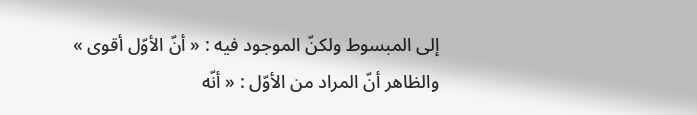إلى المبسوط ولكنّ الموجود فيه : « أنّ الأوّل أقوى » والظاهر أنّ المراد من الأوّل : « أنّه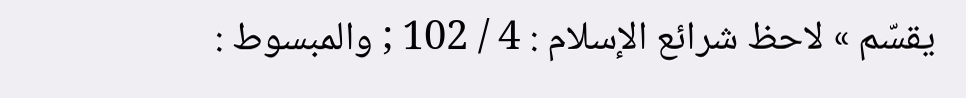يقسّم » لاحظ شرائع الإسلام : 4 / 102 ; والمبسوط :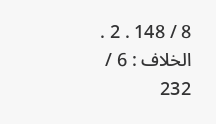8 / 148 . 2 . الخلاف : 6 / 232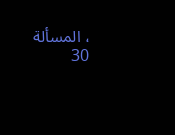، المسألة 30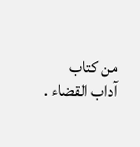من كتاب آداب القضاء .